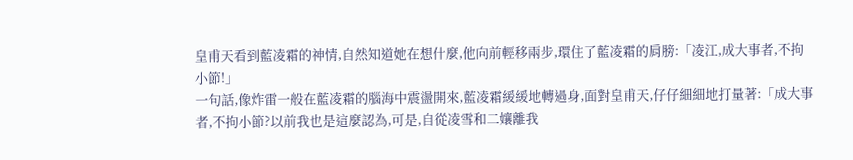皇甫天看到藍凌霜的神情,自然知道她在想什麼,他向前輕移兩步,環住了藍凌霜的肩膀:「凌江,成大事者,不拘小節!」
一句話,像炸雷一般在藍凌霜的腦海中震盪開來,藍凌霜緩緩地轉過身,面對皇甫天,仔仔細細地打量著:「成大事者,不拘小節?以前我也是這麼認為,可是,自從凌雪和二孃離我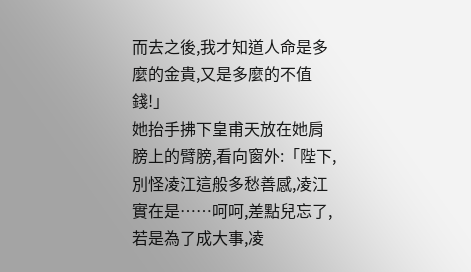而去之後,我才知道人命是多麼的金貴,又是多麼的不值錢!」
她抬手拂下皇甫天放在她肩膀上的臂膀,看向窗外:「陛下,別怪凌江這般多愁善感,凌江實在是……呵呵,差點兒忘了,若是為了成大事,凌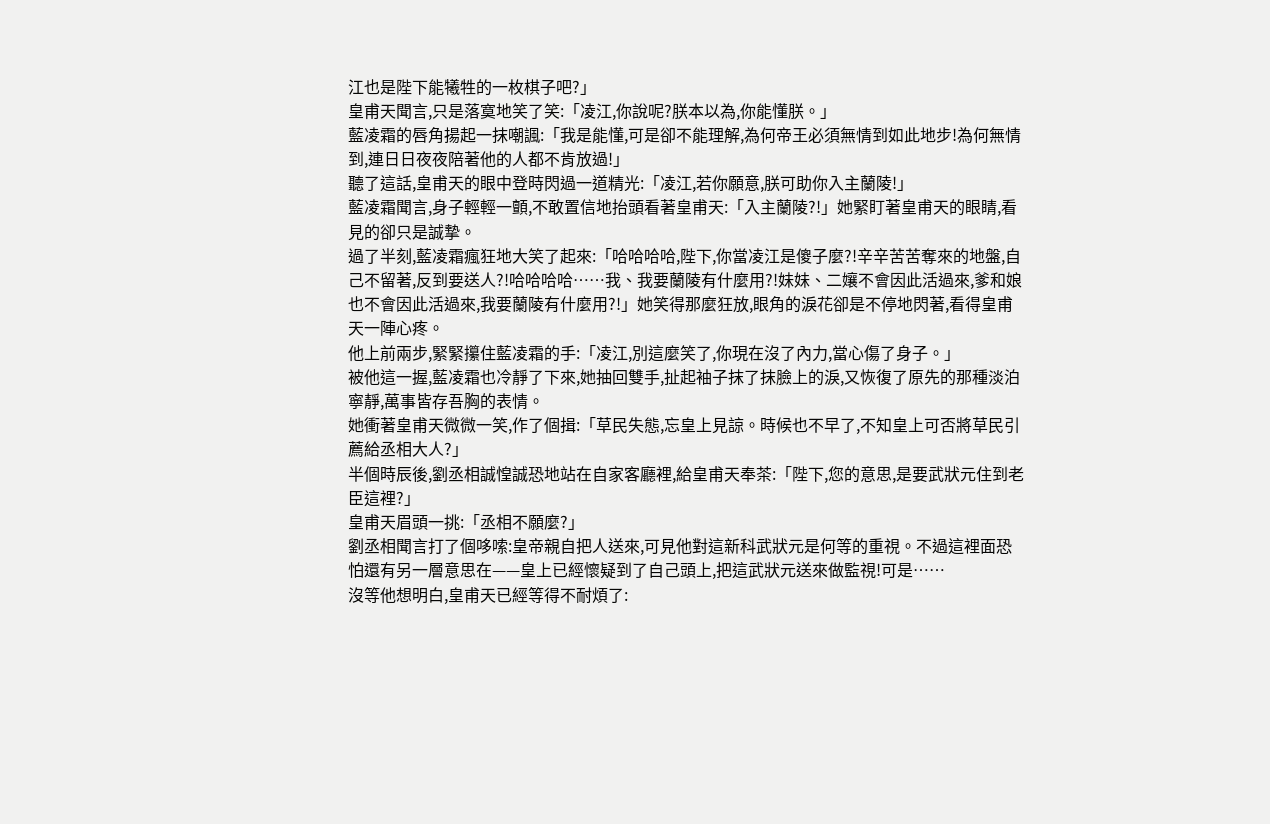江也是陛下能犧牲的一枚棋子吧?」
皇甫天聞言,只是落寞地笑了笑:「凌江,你說呢?朕本以為,你能懂朕。」
藍凌霜的唇角揚起一抹嘲諷:「我是能懂,可是卻不能理解,為何帝王必須無情到如此地步!為何無情到,連日日夜夜陪著他的人都不肯放過!」
聽了這話,皇甫天的眼中登時閃過一道精光:「凌江,若你願意,朕可助你入主蘭陵!」
藍凌霜聞言,身子輕輕一顫,不敢置信地抬頭看著皇甫天:「入主蘭陵?!」她緊盯著皇甫天的眼睛,看見的卻只是誠摯。
過了半刻,藍凌霜瘋狂地大笑了起來:「哈哈哈哈,陛下,你當凌江是傻子麼?!辛辛苦苦奪來的地盤,自己不留著,反到要送人?!哈哈哈哈……我、我要蘭陵有什麼用?!妹妹、二孃不會因此活過來,爹和娘也不會因此活過來,我要蘭陵有什麼用?!」她笑得那麼狂放,眼角的淚花卻是不停地閃著,看得皇甫天一陣心疼。
他上前兩步,緊緊攥住藍凌霜的手:「凌江,別這麼笑了,你現在沒了內力,當心傷了身子。」
被他這一握,藍凌霜也冷靜了下來,她抽回雙手,扯起袖子抹了抹臉上的淚,又恢復了原先的那種淡泊寧靜,萬事皆存吾胸的表情。
她衝著皇甫天微微一笑,作了個揖:「草民失態,忘皇上見諒。時候也不早了,不知皇上可否將草民引薦給丞相大人?」
半個時辰後,劉丞相誠惶誠恐地站在自家客廳裡,給皇甫天奉茶:「陛下,您的意思,是要武狀元住到老臣這裡?」
皇甫天眉頭一挑:「丞相不願麼?」
劉丞相聞言打了個哆嗦:皇帝親自把人送來,可見他對這新科武狀元是何等的重視。不過這裡面恐怕還有另一層意思在——皇上已經懷疑到了自己頭上,把這武狀元送來做監視!可是……
沒等他想明白,皇甫天已經等得不耐煩了: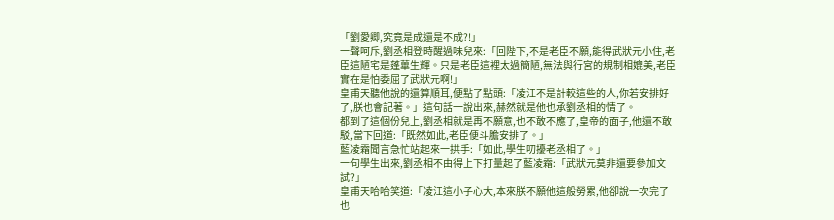「劉愛卿,究竟是成還是不成?!」
一聲呵斥,劉丞相登時醒過味兒來:「回陛下,不是老臣不願,能得武狀元小住,老臣這陋宅是蓬蓽生輝。只是老臣這裡太過簡陋,無法與行宮的規制相媲美,老臣實在是怕委屈了武狀元啊!」
皇甫天聽他說的還算順耳,便點了點頭:「凌江不是計較這些的人,你若安排好了,朕也會記著。」這句話一說出來,赫然就是他也承劉丞相的情了。
都到了這個份兒上,劉丞相就是再不願意,也不敢不應了,皇帝的面子,他還不敢駁,當下回道:「既然如此,老臣便斗膽安排了。」
藍凌霜聞言急忙站起來一拱手:「如此,學生叨擾老丞相了。」
一句學生出來,劉丞相不由得上下打量起了藍凌霜:「武狀元莫非還要參加文試?」
皇甫天哈哈笑道:「凌江這小子心大,本來朕不願他這般勞累,他卻說一次完了也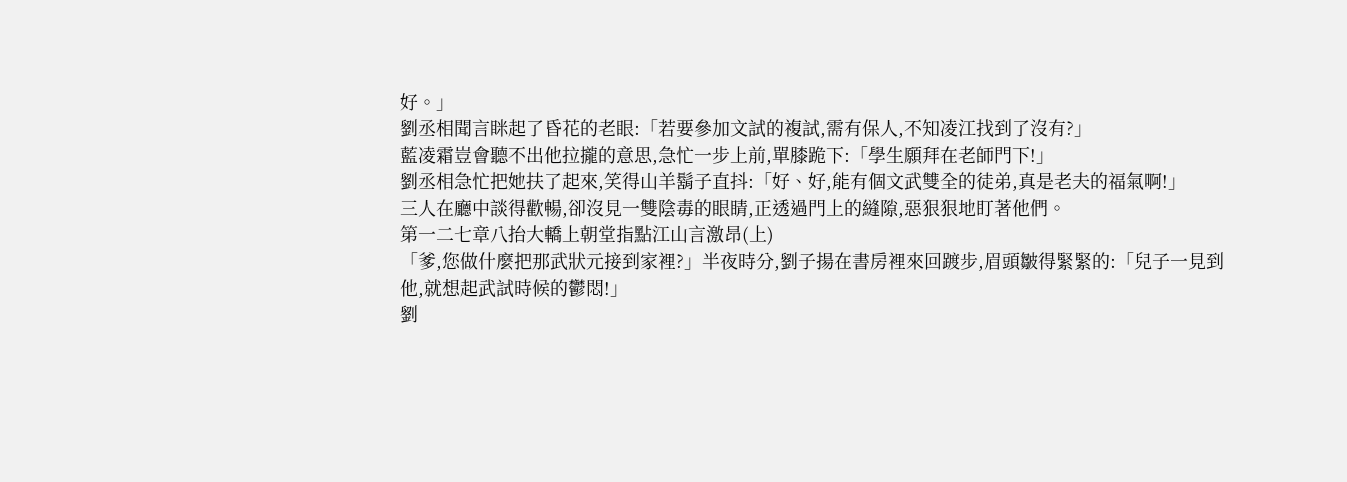好。」
劉丞相聞言眯起了昏花的老眼:「若要參加文試的複試,需有保人,不知凌江找到了沒有?」
藍凌霜豈會聽不出他拉攏的意思,急忙一步上前,單膝跪下:「學生願拜在老師門下!」
劉丞相急忙把她扶了起來,笑得山羊鬍子直抖:「好、好,能有個文武雙全的徒弟,真是老夫的福氣啊!」
三人在廳中談得歡暢,卻沒見一雙陰毒的眼睛,正透過門上的縫隙,惡狠狠地盯著他們。
第一二七章八抬大轎上朝堂指點江山言激昂(上)
「爹,您做什麼把那武狀元接到家裡?」半夜時分,劉子揚在書房裡來回踱步,眉頭皺得緊緊的:「兒子一見到他,就想起武試時候的鬱悶!」
劉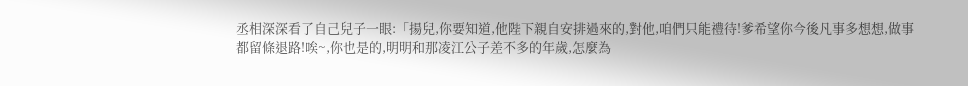丞相深深看了自己兒子一眼:「揚兒,你要知道,他陛下親自安排過來的,對他,咱們只能禮待!爹希望你今後凡事多想想,做事都留條退路!唉~,你也是的,明明和那凌江公子差不多的年歲,怎麼為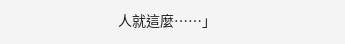人就這麼……」